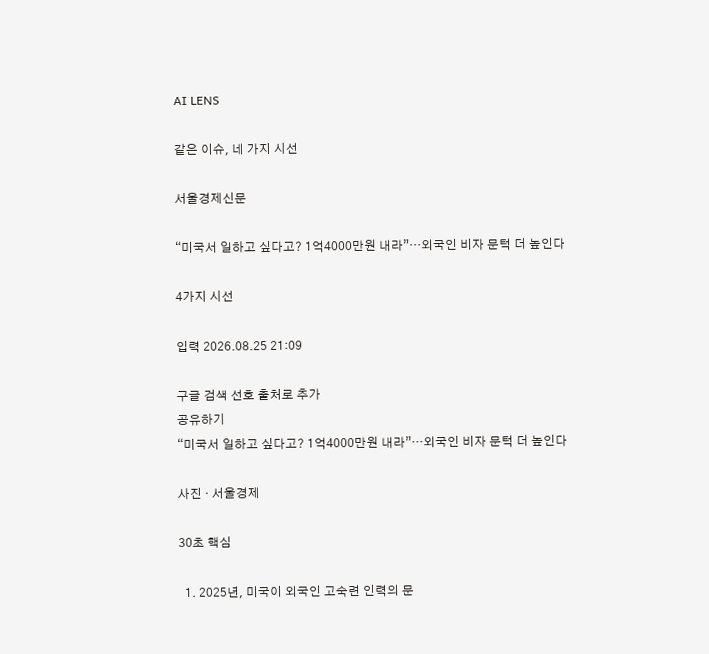AI LENS

같은 이슈, 네 가지 시선

서울경제신문

“미국서 일하고 싶다고? 1억4000만원 내라”…외국인 비자 문턱 더 높인다

4가지 시선

입력 2026.08.25 21:09

구글 검색 선호 출처로 추가
공유하기
“미국서 일하고 싶다고? 1억4000만원 내라”…외국인 비자 문턱 더 높인다

사진 · 서울경제

30초 핵심

  1. 2025년, 미국이 외국인 고숙련 인력의 문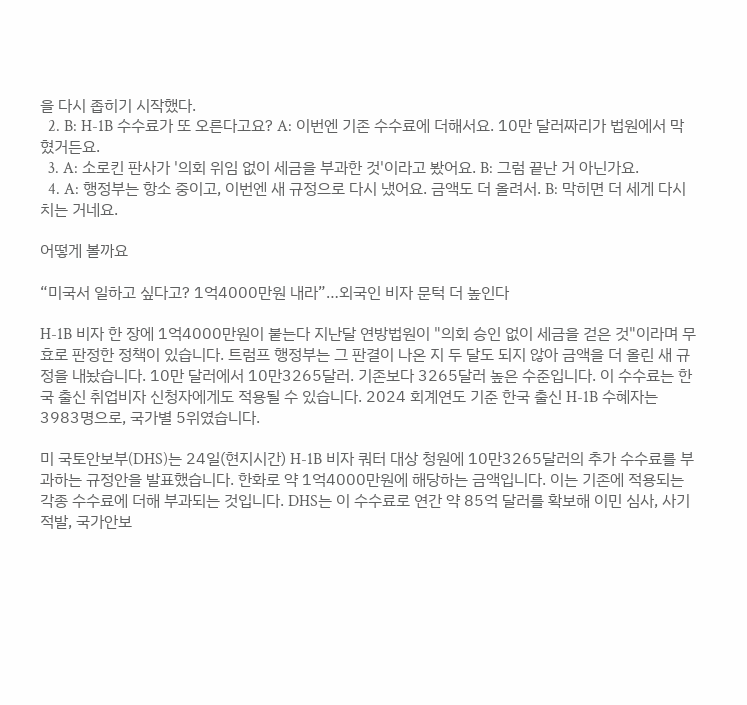을 다시 좁히기 시작했다.
  2. B: H-1B 수수료가 또 오른다고요? A: 이번엔 기존 수수료에 더해서요. 10만 달러짜리가 법원에서 막혔거든요.
  3. A: 소로킨 판사가 '의회 위임 없이 세금을 부과한 것'이라고 봤어요. B: 그럼 끝난 거 아닌가요.
  4. A: 행정부는 항소 중이고, 이번엔 새 규정으로 다시 냈어요. 금액도 더 올려서. B: 막히면 더 세게 다시 치는 거네요.

어떻게 볼까요

“미국서 일하고 싶다고? 1억4000만원 내라”…외국인 비자 문턱 더 높인다

H-1B 비자 한 장에 1억4000만원이 붙는다 지난달 연방법원이 "의회 승인 없이 세금을 걷은 것"이라며 무효로 판정한 정책이 있습니다. 트럼프 행정부는 그 판결이 나온 지 두 달도 되지 않아 금액을 더 올린 새 규정을 내놨습니다. 10만 달러에서 10만3265달러. 기존보다 3265달러 높은 수준입니다. 이 수수료는 한국 출신 취업비자 신청자에게도 적용될 수 있습니다. 2024 회계연도 기준 한국 출신 H-1B 수혜자는 3983명으로, 국가별 5위였습니다.

미 국토안보부(DHS)는 24일(현지시간) H-1B 비자 쿼터 대상 청원에 10만3265달러의 추가 수수료를 부과하는 규정안을 발표했습니다. 한화로 약 1억4000만원에 해당하는 금액입니다. 이는 기존에 적용되는 각종 수수료에 더해 부과되는 것입니다. DHS는 이 수수료로 연간 약 85억 달러를 확보해 이민 심사, 사기 적발, 국가안보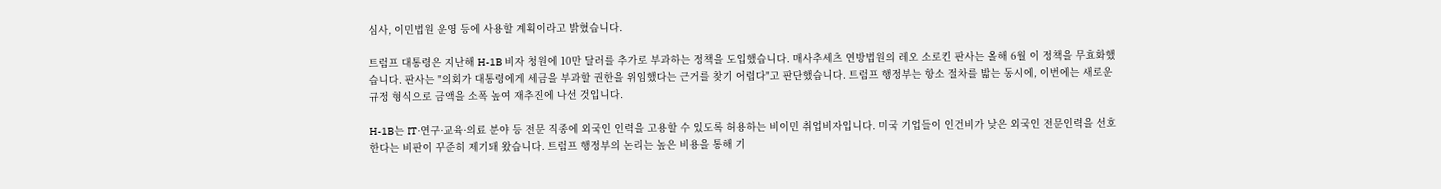심사, 이민법원 운영 등에 사용할 계획이라고 밝혔습니다.

트럼프 대통령은 지난해 H-1B 비자 청원에 10만 달러를 추가로 부과하는 정책을 도입했습니다. 매사추세츠 연방법원의 레오 소로킨 판사는 올해 6월 이 정책을 무효화했습니다. 판사는 "의회가 대통령에게 세금을 부과할 권한을 위임했다는 근거를 찾기 어렵다"고 판단했습니다. 트럼프 행정부는 항소 절차를 밟는 동시에, 이번에는 새로운 규정 형식으로 금액을 소폭 높여 재추진에 나선 것입니다.

H-1B는 IT·연구·교육·의료 분야 등 전문 직종에 외국인 인력을 고용할 수 있도록 허용하는 비이민 취업비자입니다. 미국 기업들이 인건비가 낮은 외국인 전문인력을 선호한다는 비판이 꾸준히 제기돼 왔습니다. 트럼프 행정부의 논리는 높은 비용을 통해 기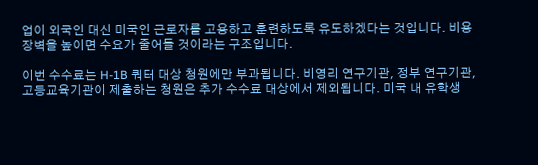업이 외국인 대신 미국인 근로자를 고용하고 훈련하도록 유도하겠다는 것입니다. 비용 장벽을 높이면 수요가 줄어들 것이라는 구조입니다.

이번 수수료는 H-1B 쿼터 대상 청원에만 부과됩니다. 비영리 연구기관, 정부 연구기관, 고등교육기관이 제출하는 청원은 추가 수수료 대상에서 제외됩니다. 미국 내 유학생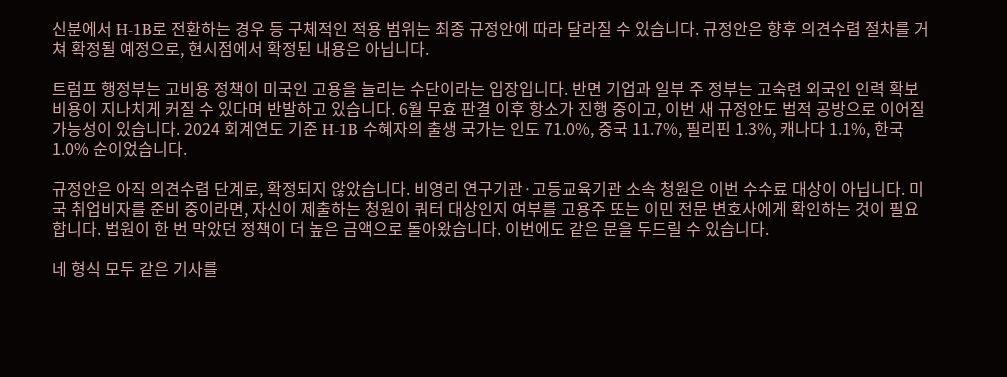신분에서 H-1B로 전환하는 경우 등 구체적인 적용 범위는 최종 규정안에 따라 달라질 수 있습니다. 규정안은 향후 의견수렴 절차를 거쳐 확정될 예정으로, 현시점에서 확정된 내용은 아닙니다.

트럼프 행정부는 고비용 정책이 미국인 고용을 늘리는 수단이라는 입장입니다. 반면 기업과 일부 주 정부는 고숙련 외국인 인력 확보 비용이 지나치게 커질 수 있다며 반발하고 있습니다. 6월 무효 판결 이후 항소가 진행 중이고, 이번 새 규정안도 법적 공방으로 이어질 가능성이 있습니다. 2024 회계연도 기준 H-1B 수혜자의 출생 국가는 인도 71.0%, 중국 11.7%, 필리핀 1.3%, 캐나다 1.1%, 한국 1.0% 순이었습니다.

규정안은 아직 의견수렴 단계로, 확정되지 않았습니다. 비영리 연구기관·고등교육기관 소속 청원은 이번 수수료 대상이 아닙니다. 미국 취업비자를 준비 중이라면, 자신이 제출하는 청원이 쿼터 대상인지 여부를 고용주 또는 이민 전문 변호사에게 확인하는 것이 필요합니다. 법원이 한 번 막았던 정책이 더 높은 금액으로 돌아왔습니다. 이번에도 같은 문을 두드릴 수 있습니다.

네 형식 모두 같은 기사를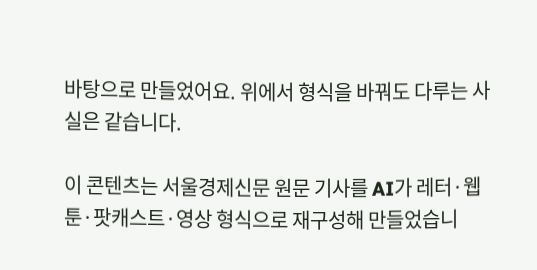바탕으로 만들었어요. 위에서 형식을 바꿔도 다루는 사실은 같습니다.

이 콘텐츠는 서울경제신문 원문 기사를 AI가 레터·웹툰·팟캐스트·영상 형식으로 재구성해 만들었습니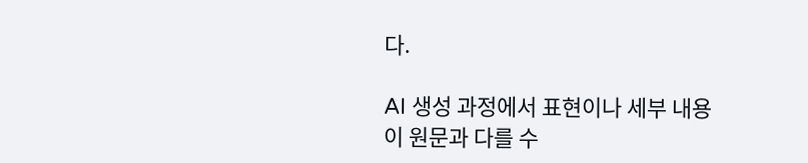다.

AI 생성 과정에서 표현이나 세부 내용이 원문과 다를 수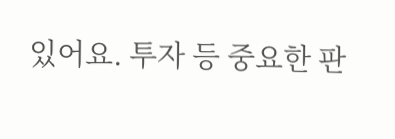있어요. 투자 등 중요한 판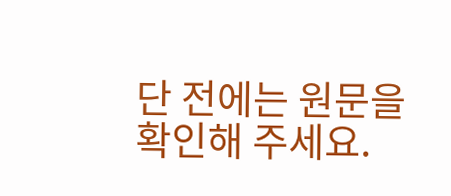단 전에는 원문을 확인해 주세요.